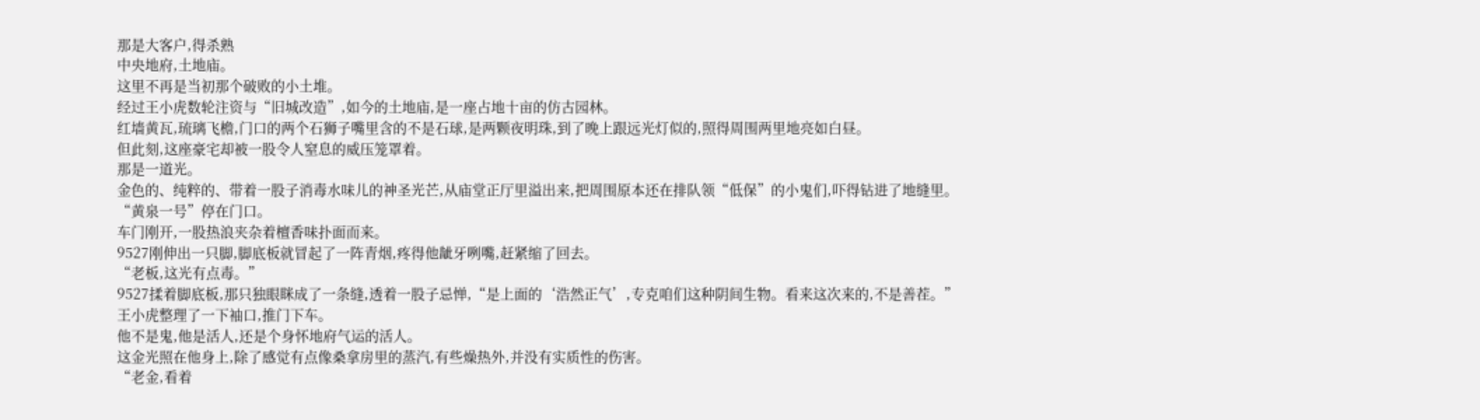那是大客户,得杀熟
中央地府,土地庙。
这里不再是当初那个破败的小土堆。
经过王小虎数轮注资与“旧城改造”,如今的土地庙,是一座占地十亩的仿古园林。
红墙黄瓦,琉璃飞檐,门口的两个石狮子嘴里含的不是石球,是两颗夜明珠,到了晚上跟远光灯似的,照得周围两里地亮如白昼。
但此刻,这座豪宅却被一股令人窒息的威压笼罩着。
那是一道光。
金色的、纯粹的、带着一股子消毒水味儿的神圣光芒,从庙堂正厅里溢出来,把周围原本还在排队领“低保”的小鬼们,吓得钻进了地缝里。
“黄泉一号”停在门口。
车门刚开,一股热浪夹杂着檀香味扑面而来。
9527刚伸出一只脚,脚底板就冒起了一阵青烟,疼得他龇牙咧嘴,赶紧缩了回去。
“老板,这光有点毒。”
9527揉着脚底板,那只独眼眯成了一条缝,透着一股子忌惮,“是上面的‘浩然正气’,专克咱们这种阴间生物。看来这次来的,不是善茬。”
王小虎整理了一下袖口,推门下车。
他不是鬼,他是活人,还是个身怀地府气运的活人。
这金光照在他身上,除了感觉有点像桑拿房里的蒸汽,有些燥热外,并没有实质性的伤害。
“老金,看着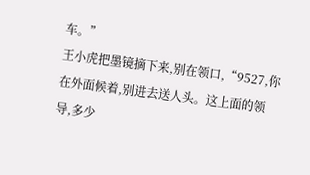车。”
王小虎把墨镜摘下来,别在领口,“9527,你在外面候着,别进去送人头。这上面的领导,多少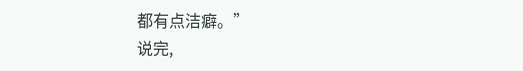都有点洁癖。”
说完,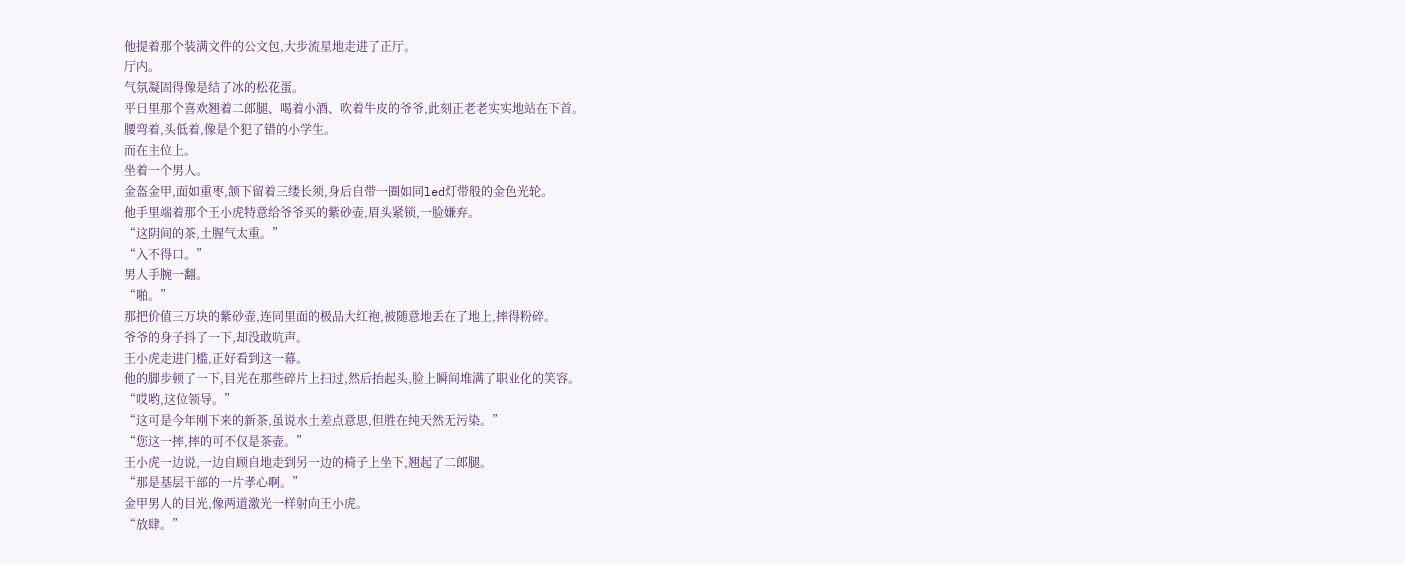他提着那个装满文件的公文包,大步流星地走进了正厅。
厅内。
气氛凝固得像是结了冰的松花蛋。
平日里那个喜欢翘着二郎腿、喝着小酒、吹着牛皮的爷爷,此刻正老老实实地站在下首。
腰弯着,头低着,像是个犯了错的小学生。
而在主位上。
坐着一个男人。
金盔金甲,面如重枣,颔下留着三缕长须,身后自带一圈如同led灯带般的金色光轮。
他手里端着那个王小虎特意给爷爷买的紫砂壶,眉头紧锁,一脸嫌弃。
“这阴间的茶,土腥气太重。”
“入不得口。”
男人手腕一翻。
“啪。”
那把价值三万块的紫砂壶,连同里面的极品大红袍,被随意地丢在了地上,摔得粉碎。
爷爷的身子抖了一下,却没敢吭声。
王小虎走进门槛,正好看到这一幕。
他的脚步顿了一下,目光在那些碎片上扫过,然后抬起头,脸上瞬间堆满了职业化的笑容。
“哎哟,这位领导。”
“这可是今年刚下来的新茶,虽说水土差点意思,但胜在纯天然无污染。”
“您这一摔,摔的可不仅是茶壶。”
王小虎一边说,一边自顾自地走到另一边的椅子上坐下,翘起了二郎腿。
“那是基层干部的一片孝心啊。”
金甲男人的目光,像两道激光一样射向王小虎。
“放肆。”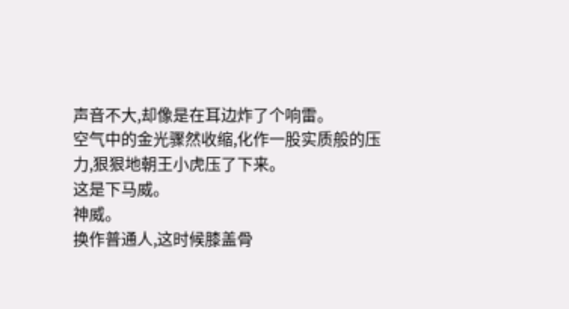声音不大,却像是在耳边炸了个响雷。
空气中的金光骤然收缩,化作一股实质般的压力,狠狠地朝王小虎压了下来。
这是下马威。
神威。
换作普通人,这时候膝盖骨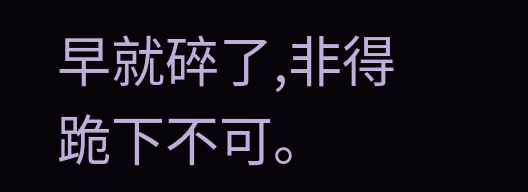早就碎了,非得跪下不可。